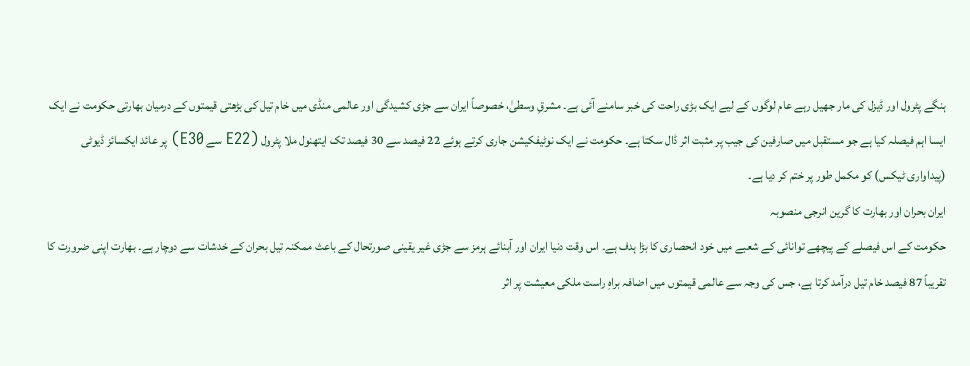ہنگے پٹرول اور ڈیزل کی مار جھیل رہے عام لوگوں کے لیے ایک بڑی راحت کی خبر سامنے آئی ہے۔ مشرقِ وسطیٰ، خصوصاً ایران سے جڑی کشیدگی اور عالمی منڈی میں خام تیل کی بڑھتی قیمتوں کے درمیان بھارتی حکومت نے ایک ایسا اہم فیصلہ کیا ہے جو مستقبل میں صارفین کی جیب پر مثبت اثر ڈال سکتا ہے۔ حکومت نے ایک نوٹیفکیشن جاری کرتے ہوئے 22 فیصد سے 30 فیصد تک ایتھنول ملا پٹرول (E22 سے E30) پر عائد ایکسائز ڈیوٹی (پیداواری ٹیکس) کو مکمل طور پر ختم کر دیا ہے۔
ایران بحران اور بھارت کا گرین انرجی منصوبہ
حکومت کے اس فیصلے کے پیچھے توانائی کے شعبے میں خود انحصاری کا بڑا ہدف ہے۔ اس وقت دنیا ایران اور آبنائے ہرمز سے جڑی غیر یقینی صورتحال کے باعث ممکنہ تیل بحران کے خدشات سے دوچار ہے۔ بھارت اپنی ضرورت کا تقریباً 87 فیصد خام تیل درآمد کرتا ہے، جس کی وجہ سے عالمی قیمتوں میں اضافہ براہِ راست ملکی معیشت پر اثر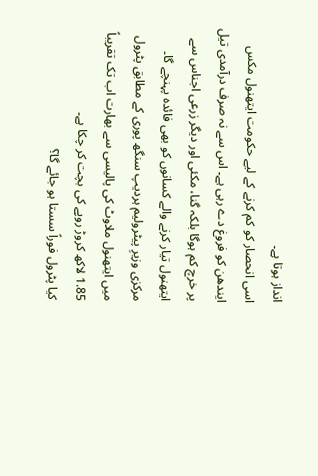انداز ہوتا ہے۔
اسی انحصار کو کم کرنے کے لیے حکومت ایتھنول مکس ایندھن کو فروغ دے رہی ہے۔ اس سے نہ صرف درآمدی تیل پر خرچ کم ہوگا بلکہ گنا، مکئی اور دیگر زرعی اجناس سے ایتھنول تیار کرنے والے کسانوں کو بھی فائدہ پہنچے گا۔ مرکزی وزیرِ پیٹرولیم ہردیپ سنگھ پوری کے مطابق پٹرول میں ایتھنول ملاوٹ کی پالیسی سے بھارت اب تک تقریباً 1.85 لاکھ کروڑ روپے کی بچت کر چکا ہے۔
کیا پٹرول فوراً سستا ہو جائے گا؟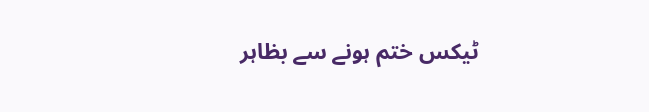ٹیکس ختم ہونے سے بظاہر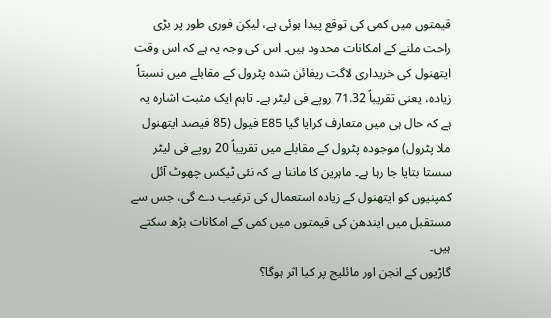قیمتوں میں کمی کی توقع پیدا ہوئی ہے، لیکن فوری طور پر بڑی راحت ملنے کے امکانات محدود ہیں۔ اس کی وجہ یہ ہے کہ اس وقت ایتھنول کی خریداری لاگت ریفائن شدہ پٹرول کے مقابلے میں نسبتاً زیادہ، یعنی تقریباً 71.32 روپے فی لیٹر ہے۔ تاہم ایک مثبت اشارہ یہ ہے کہ حال ہی میں متعارف کرایا گیا E85 فیول (85 فیصد ایتھنول ملا پٹرول) موجودہ پٹرول کے مقابلے میں تقریباً 20 روپے فی لیٹر سستا بتایا جا رہا ہے۔ ماہرین کا ماننا ہے کہ نئی ٹیکس چھوٹ آئل کمپنیوں کو ایتھنول کے زیادہ استعمال کی ترغیب دے گی، جس سے مستقبل میں ایندھن کی قیمتوں میں کمی کے امکانات بڑھ سکتے ہیں۔
گاڑیوں کے انجن اور مائلیج پر کیا اثر ہوگا؟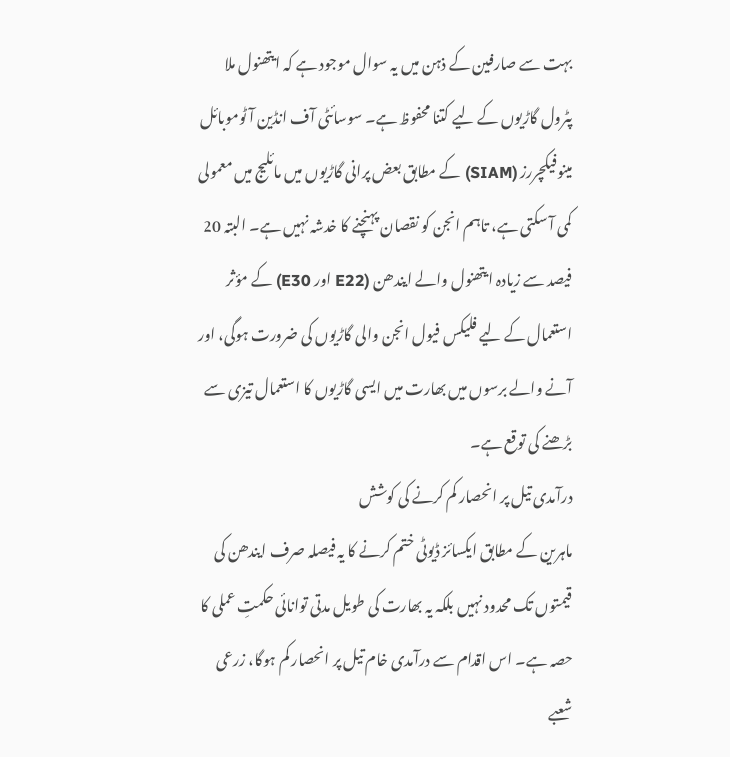بہت سے صارفین کے ذہن میں یہ سوال موجود ہے کہ ایتھنول ملا پٹرول گاڑیوں کے لیے کتنا محفوظ ہے۔ سوسائٹی آف انڈین آٹوموبائل مینوفیکچررز (SIAM) کے مطابق بعض پرانی گاڑیوں میں مائلیج میں معمولی کمی آ سکتی ہے، تاہم انجن کو نقصان پہنچنے کا خدشہ نہیں ہے۔ البتہ 20 فیصد سے زیادہ ایتھنول والے ایندھن (E22 اور E30) کے مؤثر استعمال کے لیے فلیکس فیول انجن والی گاڑیوں کی ضرورت ہوگی، اور آنے والے برسوں میں بھارت میں ایسی گاڑیوں کا استعمال تیزی سے بڑھنے کی توقع ہے۔
درآمدی تیل پر انحصار کم کرنے کی کوشش
ماہرین کے مطابق ایکسائز ڈیوٹی ختم کرنے کا یہ فیصلہ صرف ایندھن کی قیمتوں تک محدود نہیں بلکہ یہ بھارت کی طویل مدتی توانائی حکمتِ عملی کا حصہ ہے۔ اس اقدام سے درآمدی خام تیل پر انحصار کم ہوگا، زرعی شعبے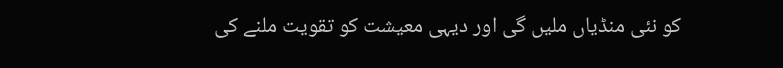کو نئی منڈیاں ملیں گی اور دیہی معیشت کو تقویت ملنے کی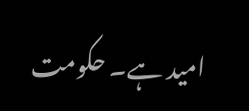امید ہے۔ حکومت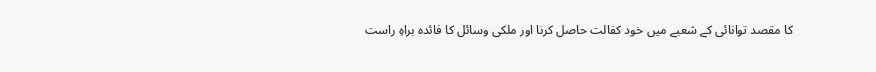کا مقصد توانائی کے شعبے میں خود کفالت حاصل کرنا اور ملکی وسائل کا فائدہ براہِ راست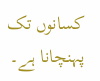کسانوں تک پہنچانا ہے۔